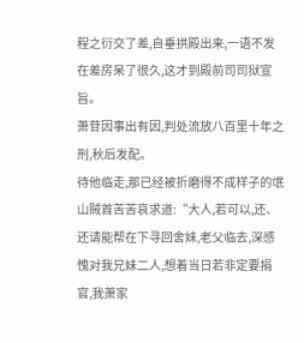程之衍交了差,自垂拱殿出来,一语不发在差房呆了很久,这才到殿前司司狱宣旨。
萧苷因事出有因,判处流放八百里十年之刑,秋后发配。
待他临走,那已经被折磨得不成样子的氓山贼首苦苦哀求道:“大人,若可以,还、还请能帮在下寻回舍妹,老父临去,深感愧对我兄妹二人,想着当日若非定要捐官,我萧家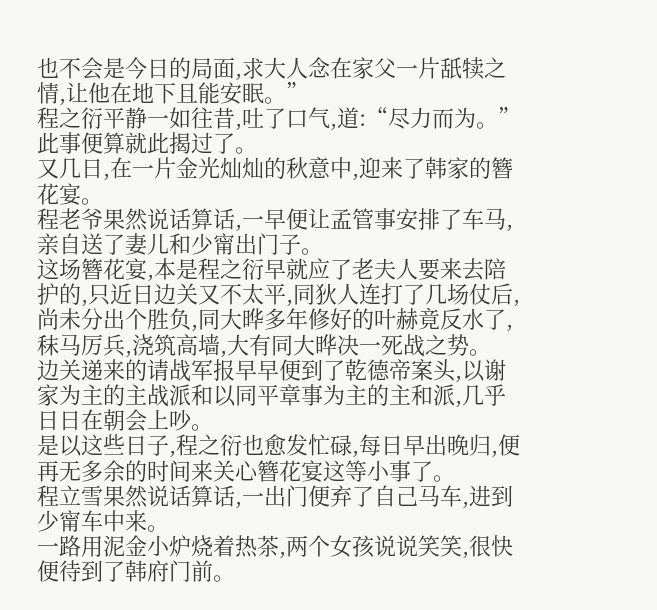也不会是今日的局面,求大人念在家父一片舐犊之情,让他在地下且能安眠。”
程之衍平静一如往昔,吐了口气,道:“尽力而为。”
此事便算就此揭过了。
又几日,在一片金光灿灿的秋意中,迎来了韩家的簪花宴。
程老爷果然说话算话,一早便让孟管事安排了车马,亲自送了妻儿和少甯出门子。
这场簪花宴,本是程之衍早就应了老夫人要来去陪护的,只近日边关又不太平,同狄人连打了几场仗后,尚未分出个胜负,同大晔多年修好的叶赫竟反水了,秣马厉兵,浇筑高墙,大有同大晔决一死战之势。
边关递来的请战军报早早便到了乾德帝案头,以谢家为主的主战派和以同平章事为主的主和派,几乎日日在朝会上吵。
是以这些日子,程之衍也愈发忙碌,每日早出晚归,便再无多余的时间来关心簪花宴这等小事了。
程立雪果然说话算话,一出门便弃了自己马车,进到少甯车中来。
一路用泥金小炉烧着热茶,两个女孩说说笑笑,很快便待到了韩府门前。